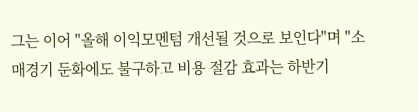그는 이어 "올해 이익모멘텀 개선될 것으로 보인다"며 "소매경기 둔화에도 불구하고 비용 절감 효과는 하반기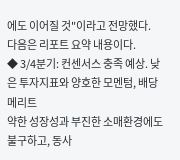에도 이어질 것"이라고 전망했다.
다음은 리포트 요약 내용이다.
◆ 3/4분기: 컨센서스 충족 예상. 낮은 투자지표와 양호한 모멘텀, 배당메리트
약한 성장성과 부진한 소매환경에도 불구하고, 동사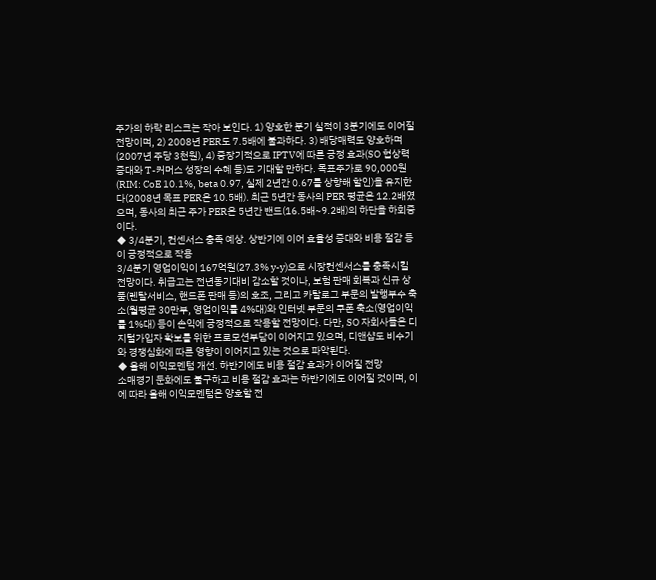주가의 하락 리스크는 작아 보인다. 1) 양호한 분기 실적이 3분기에도 이어질 전망이며, 2) 2008년 PER도 7.5배에 불과하다. 3) 배당매력도 양호하며(2007년 주당 3천원), 4) 중장기적으로 IPTV에 따른 긍정 효과(SO 협상력 증대와 T-커머스 성장의 수혜 등)도 기대할 만하다. 목표주가로 90,000원(RIM: CoE 10.1%, beta 0.97, 실제 2년간 0.67를 상향해 할인)을 유지한다(2008년 목표 PER은 10.5배). 최근 5년간 동사의 PER 평균은 12.2배였으며, 동사의 최근 주가 PER은 5년간 밴드(16.5배~9.2배)의 하단을 하회중이다.
◆ 3/4분기, 컨센서스 충족 예상. 상반기에 이어 효율성 증대와 비용 절감 등이 긍정적으로 작용
3/4분기 영업이익이 167억원(27.3% y-y)으로 시장컨센서스를 충족시킬 전망이다. 취급고는 전년동기대비 감소할 것이나, 보험 판매 회복과 신규 상품(렌탈서비스, 핸드폰 판매 등)의 호조, 그리고 카탈로그 부문의 발행부수 축소(월평균 30만부, 영업이익률 4%대)와 인터넷 부문의 쿠폰 축소(영업이익률 1%대) 등이 손익에 긍정적으로 작용할 전망이다. 다만, SO 자회사들은 디지털가입자 확보를 위한 프로모션부담이 이어지고 있으며, 디앤샵도 비수기와 경쟁심화에 따른 영향이 이어지고 있는 것으로 파악된다.
◆ 올해 이익모멘텀 개선. 하반기에도 비용 절감 효과가 이어질 전망
소매경기 둔화에도 불구하고 비용 절감 효과는 하반기에도 이어질 것이며, 이에 따라 올해 이익모멘텀은 양호할 전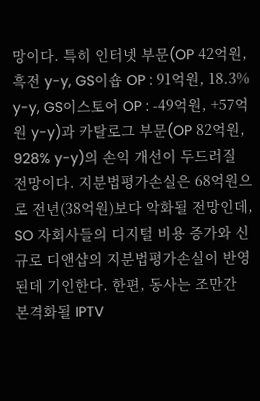망이다. 특히 인터넷 부문(OP 42억원, 흑전 y-y, GS이숍 OP : 91억원, 18.3% y-y, GS이스토어 OP : -49억원, +57억원 y-y)과 카탈로그 부문(OP 82억원, 928% y-y)의 손익 개선이 두드러질 전망이다. 지분법평가손실은 68억원으로 전년(38억원)보다 악화될 전망인데, SO 자회사들의 디지털 비용 증가와 신규로 디앤샵의 지분법평가손실이 반영된데 기인한다. 한편, 동사는 조만간 본격화될 IPTV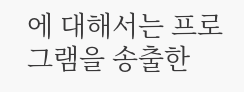에 대해서는 프로그램을 송출한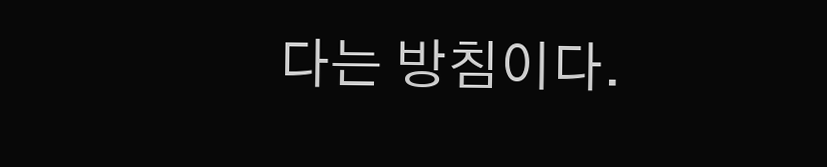다는 방침이다.